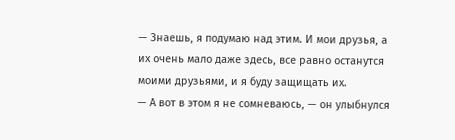— Знаешь, я подумаю над этим. И мои друзья, а их очень мало даже здесь, все равно останутся моими друзьями, и я буду защищать их.
— А вот в этом я не сомневаюсь, — он улыбнулся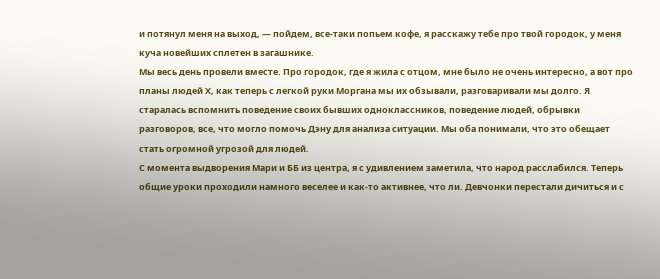и потянул меня на выход, — пойдем, все‑таки попьем кофе, я расскажу тебе про твой городок, у меня куча новейших сплетен в загашнике.
Мы весь день провели вместе. Про городок, где я жила с отцом, мне было не очень интересно, а вот про планы людей Х, как теперь с легкой руки Моргана мы их обзывали, разговаривали мы долго. Я старалась вспомнить поведение своих бывших одноклассников, поведение людей, обрывки разговоров, все, что могло помочь Дэну для анализа ситуации. Мы оба понимали, что это обещает стать огромной угрозой для людей.
С момента выдворения Мари и ББ из центра, я с удивлением заметила, что народ расслабился. Теперь общие уроки проходили намного веселее и как‑то активнее, что ли. Девчонки перестали дичиться и с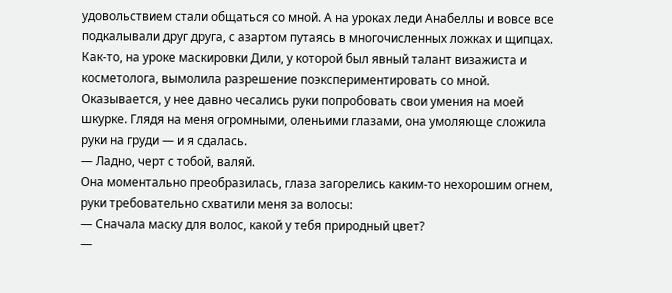удовольствием стали общаться со мной. А на уроках леди Анабеллы и вовсе все подкалывали друг друга, с азартом путаясь в многочисленных ложках и щипцах.
Как‑то, на уроке маскировки Дили, у которой был явный талант визажиста и косметолога, вымолила разрешение поэкспериментировать со мной. Оказывается, у нее давно чесались руки попробовать свои умения на моей шкурке. Глядя на меня огромными, оленьими глазами, она умоляюще сложила руки на груди — и я сдалась.
— Ладно, черт с тобой, валяй.
Она моментально преобразилась, глаза загорелись каким‑то нехорошим огнем, руки требовательно схватили меня за волосы:
— Сначала маску для волос, какой у тебя природный цвет?
—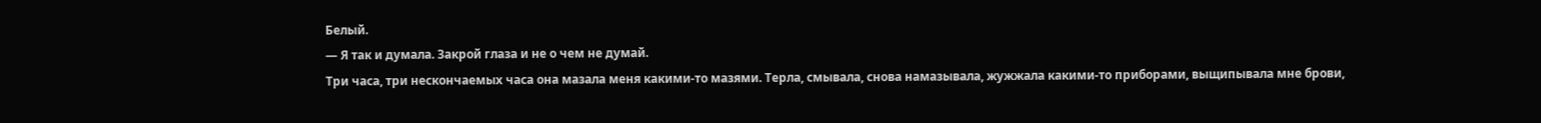Белый.
— Я так и думала. Закрой глаза и не о чем не думай.
Три часа, три нескончаемых часа она мазала меня какими‑то мазями. Терла, смывала, снова намазывала, жужжала какими‑то приборами, выщипывала мне брови,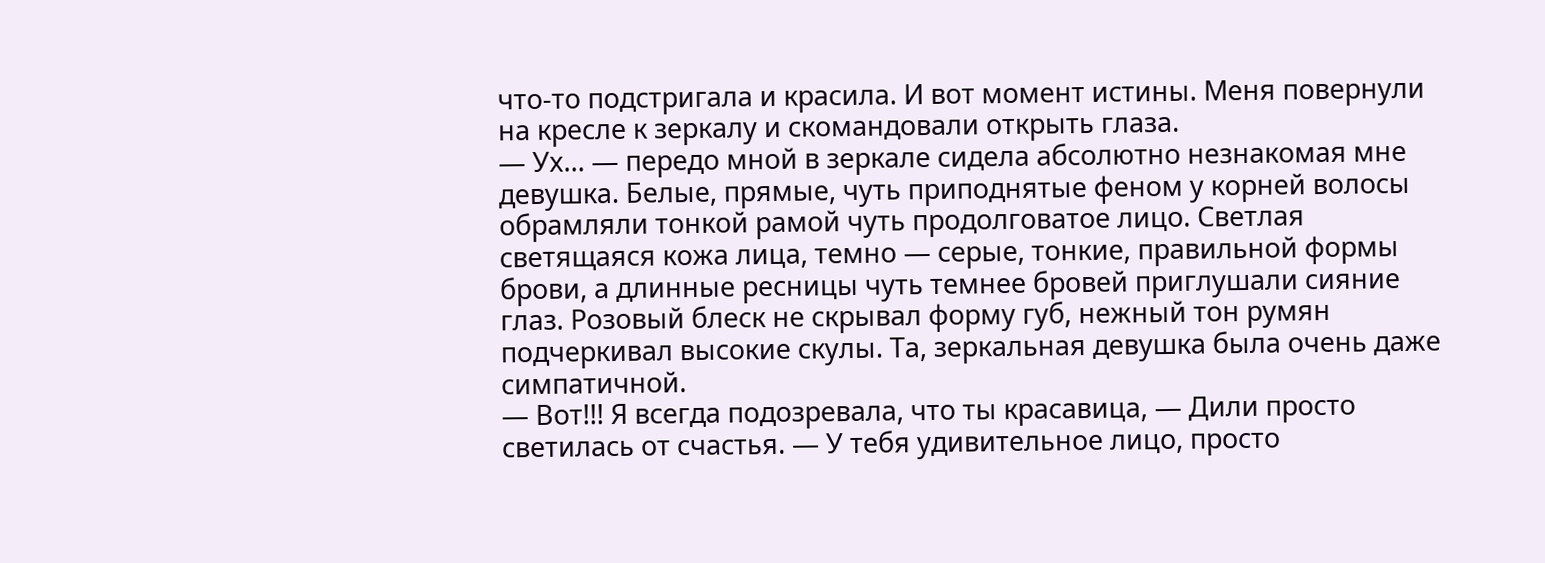что‑то подстригала и красила. И вот момент истины. Меня повернули на кресле к зеркалу и скомандовали открыть глаза.
— Ух… — передо мной в зеркале сидела абсолютно незнакомая мне девушка. Белые, прямые, чуть приподнятые феном у корней волосы обрамляли тонкой рамой чуть продолговатое лицо. Светлая светящаяся кожа лица, темно — серые, тонкие, правильной формы брови, а длинные ресницы чуть темнее бровей приглушали сияние глаз. Розовый блеск не скрывал форму губ, нежный тон румян подчеркивал высокие скулы. Та, зеркальная девушка была очень даже симпатичной.
— Вот!!! Я всегда подозревала, что ты красавица, — Дили просто светилась от счастья. — У тебя удивительное лицо, просто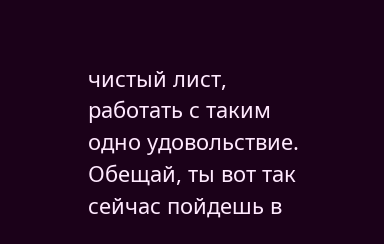чистый лист, работать с таким одно удовольствие. Обещай, ты вот так сейчас пойдешь в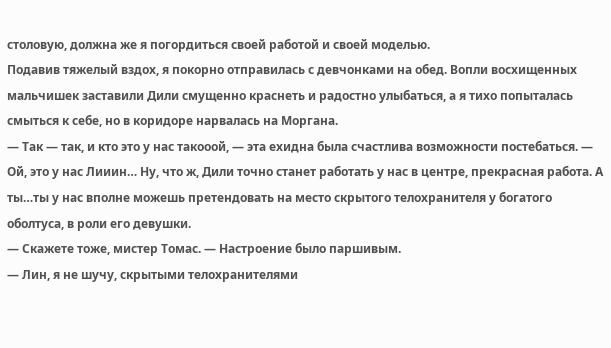столовую, должна же я погордиться своей работой и своей моделью.
Подавив тяжелый вздох, я покорно отправилась с девчонками на обед. Вопли восхищенных мальчишек заставили Дили смущенно краснеть и радостно улыбаться, а я тихо попыталась смыться к себе, но в коридоре нарвалась на Моргана.
— Так — так, и кто это у нас такооой, — эта ехидна была счастлива возможности постебаться. — Ой, это у нас Лииин… Ну, что ж, Дили точно станет работать у нас в центре, прекрасная работа. А ты…ты у нас вполне можешь претендовать на место скрытого телохранителя у богатого оболтуса, в роли его девушки.
— Скажете тоже, мистер Томас. — Настроение было паршивым.
— Лин, я не шучу, скрытыми телохранителями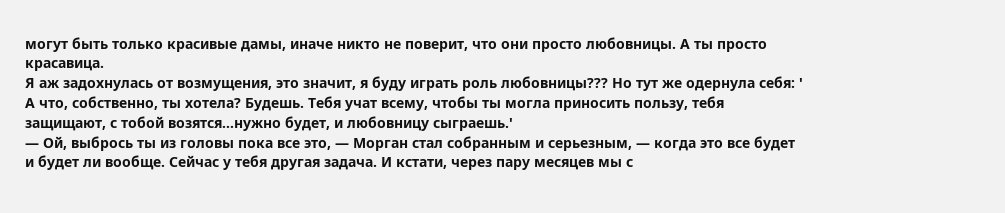могут быть только красивые дамы, иначе никто не поверит, что они просто любовницы. А ты просто красавица.
Я аж задохнулась от возмущения, это значит, я буду играть роль любовницы??? Но тут же одернула себя: ' А что, собственно, ты хотела? Будешь. Тебя учат всему, чтобы ты могла приносить пользу, тебя защищают, с тобой возятся…нужно будет, и любовницу сыграешь.'
— Ой, выбрось ты из головы пока все это, — Морган стал собранным и серьезным, — когда это все будет и будет ли вообще. Сейчас у тебя другая задача. И кстати, через пару месяцев мы с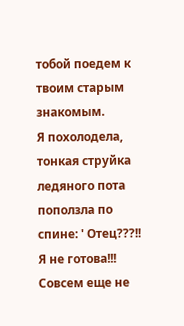тобой поедем к твоим старым знакомым.
Я похолодела, тонкая струйка ледяного пота поползла по спине: ' Отец???!! Я не готова!!! Совсем еще не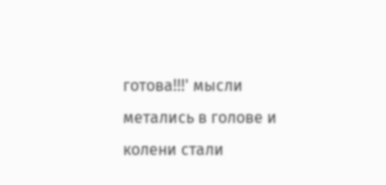готова!!!' мысли метались в голове и колени стали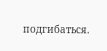подгибаться.